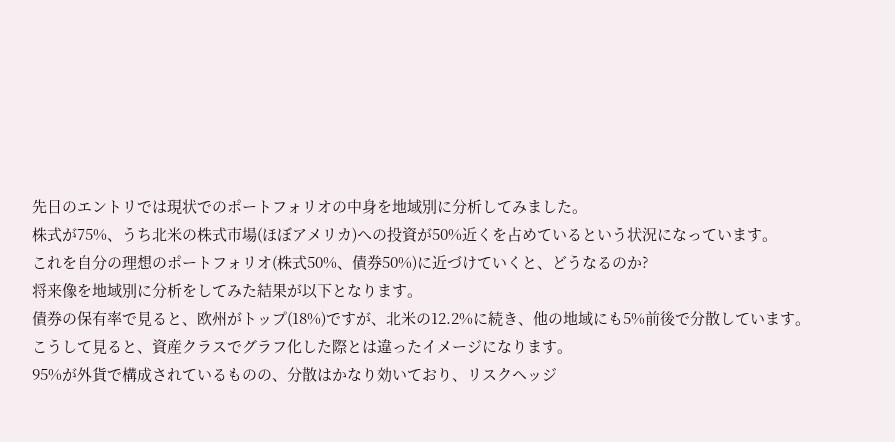先日のエントリでは現状でのポートフォリオの中身を地域別に分析してみました。
株式が75%、うち北米の株式市場(ほぼアメリカ)への投資が50%近くを占めているという状況になっています。
これを自分の理想のポートフォリオ(株式50%、債券50%)に近づけていくと、どうなるのか?
将来像を地域別に分析をしてみた結果が以下となります。
債券の保有率で見ると、欧州がトップ(18%)ですが、北米の12.2%に続き、他の地域にも5%前後で分散しています。
こうして見ると、資産クラスでグラフ化した際とは違ったイメージになります。
95%が外貨で構成されているものの、分散はかなり効いており、リスクヘッジ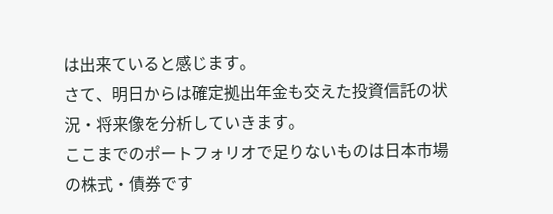は出来ていると感じます。
さて、明日からは確定拠出年金も交えた投資信託の状況・将来像を分析していきます。
ここまでのポートフォリオで足りないものは日本市場の株式・債券です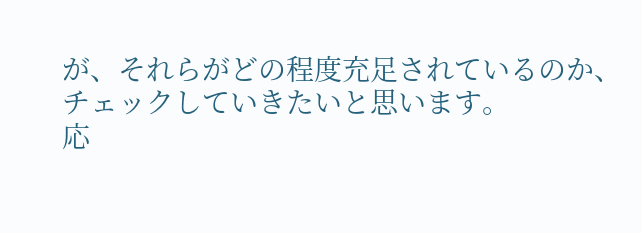が、それらがどの程度充足されているのか、チェックしていきたいと思います。
応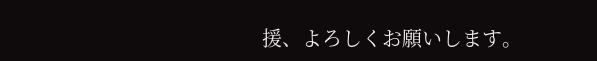援、よろしくお願いします。